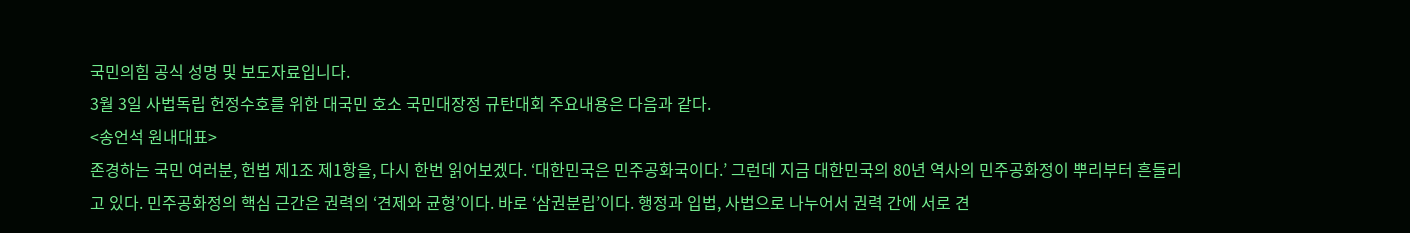국민의힘 공식 성명 및 보도자료입니다.
3월 3일 사법독립 헌정수호를 위한 대국민 호소 국민대장정 규탄대회 주요내용은 다음과 같다.
<송언석 원내대표>
존경하는 국민 여러분, 헌법 제1조 제1항을, 다시 한번 읽어보겠다. ‘대한민국은 민주공화국이다.’ 그런데 지금 대한민국의 80년 역사의 민주공화정이 뿌리부터 흔들리고 있다. 민주공화정의 핵심 근간은 권력의 ‘견제와 균형’이다. 바로 ‘삼권분립’이다. 행정과 입법, 사법으로 나누어서 권력 간에 서로 견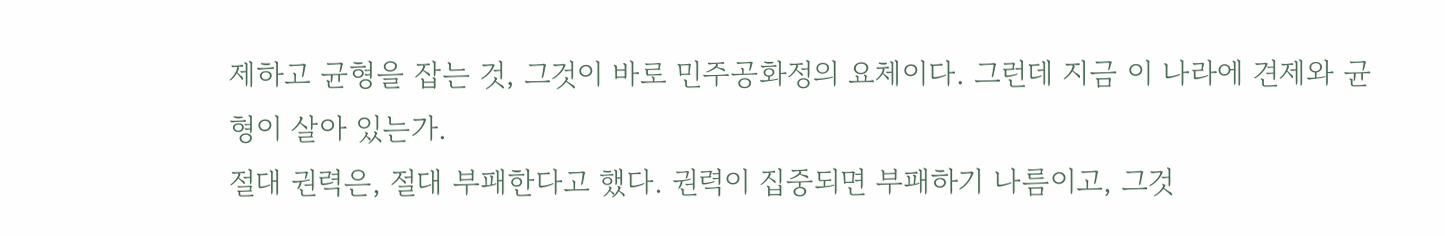제하고 균형을 잡는 것, 그것이 바로 민주공화정의 요체이다. 그런데 지금 이 나라에 견제와 균형이 살아 있는가.
절대 권력은, 절대 부패한다고 했다. 권력이 집중되면 부패하기 나름이고, 그것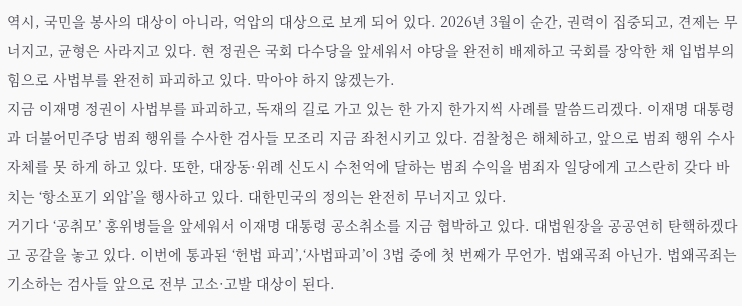역시, 국민을 봉사의 대상이 아니라, 억압의 대상으로 보게 되어 있다. 2026년 3월이 순간, 권력이 집중되고, 견제는 무너지고, 균형은 사라지고 있다. 현 정권은 국회 다수당을 앞세워서 야당을 완전히 배제하고 국회를 장악한 채 입법부의 힘으로 사법부를 완전히 파괴하고 있다. 막아야 하지 않겠는가.
지금 이재명 정권이 사법부를 파괴하고, 독재의 길로 가고 있는 한 가지 한가지씩 사례를 말씀드리겠다. 이재명 대통령과 더불어민주당 범죄 행위를 수사한 검사들 모조리 지금 좌천시키고 있다. 검찰청은 해체하고, 앞으로 범죄 행위 수사 자체를 못 하게 하고 있다. 또한, 대장동·위례 신도시 수천억에 달하는 범죄 수익을 범죄자 일당에게 고스란히 갖다 바치는 ‘항소포기 외압’을 행사하고 있다. 대한민국의 정의는 완전히 무너지고 있다.
거기다 ‘공취모’ 홍위병들을 앞세워서 이재명 대통령 공소취소를 지금 협박하고 있다. 대법원장을 공공연히 탄핵하겠다고 공갈을 놓고 있다. 이번에 통과된 ‘헌법 파괴’,‘사법파괴’이 3법 중에 첫 번째가 무언가. 법왜곡죄 아닌가. 법왜곡죄는 기소하는 검사들 앞으로 전부 고소·고발 대상이 된다.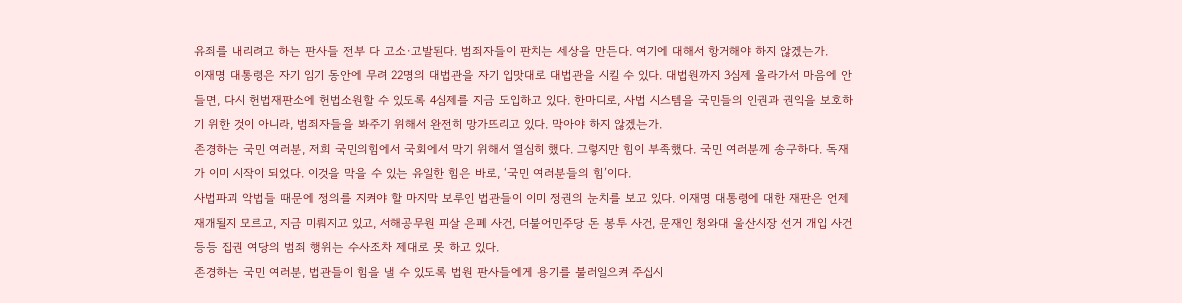유죄를 내리려고 하는 판사들 전부 다 고소·고발된다. 범죄자들이 판치는 세상을 만든다. 여기에 대해서 항거해야 하지 않겠는가.
이재명 대통령은 자기 임기 동안에 무려 22명의 대법관을 자기 입맛대로 대법관을 시킬 수 있다. 대법원까지 3심제 올라가서 마음에 안 들면, 다시 헌법재판소에 헌법소원할 수 있도록 4심제를 지금 도입하고 있다. 한마디로, 사법 시스템을 국민들의 인권과 권익을 보호하기 위한 것이 아니라, 범죄자들을 봐주기 위해서 완전히 망가뜨리고 있다. 막아야 하지 않겠는가.
존경하는 국민 여러분, 저희 국민의힘에서 국회에서 막기 위해서 열심히 했다. 그렇지만 힘이 부족했다. 국민 여러분께 송구하다. 독재가 이미 시작이 되었다. 이것을 막을 수 있는 유일한 힘은 바로, ‘국민 여러분들의 힘’이다.
사법파괴 악법들 때문에 정의를 지켜야 할 마지막 보루인 법관들이 이미 정권의 눈치를 보고 있다. 이재명 대통령에 대한 재판은 언제 재개될지 모르고, 지금 미뤄지고 있고, 서해공무원 피살 은폐 사건, 더불어민주당 돈 봉투 사건, 문재인 청와대 울산시장 선거 개입 사건 등등 집권 여당의 범죄 행위는 수사조차 제대로 못 하고 있다.
존경하는 국민 여러분, 법관들이 힘을 낼 수 있도록 법원 판사들에게 용기를 불러일으켜 주십시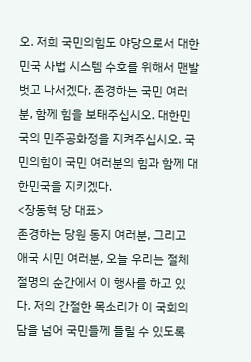오. 저희 국민의힘도 야당으로서 대한민국 사법 시스템 수호를 위해서 맨발 벗고 나서겠다. 존경하는 국민 여러분, 함께 힘을 보태주십시오. 대한민국의 민주공화정을 지켜주십시오. 국민의힘이 국민 여러분의 힘과 함께 대한민국을 지키겠다.
<장동혁 당 대표>
존경하는 당원 동지 여러분, 그리고 애국 시민 여러분, 오늘 우리는 절체절명의 순간에서 이 행사를 하고 있다. 저의 간절한 목소리가 이 국회의 담을 넘어 국민들께 들릴 수 있도록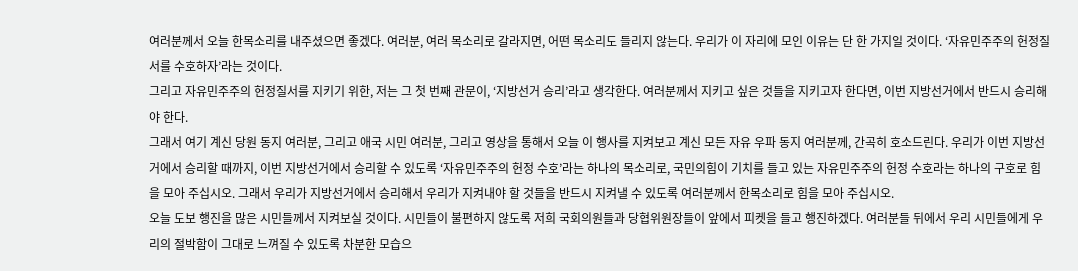여러분께서 오늘 한목소리를 내주셨으면 좋겠다. 여러분, 여러 목소리로 갈라지면, 어떤 목소리도 들리지 않는다. 우리가 이 자리에 모인 이유는 단 한 가지일 것이다. ‘자유민주주의 헌정질서를 수호하자’라는 것이다.
그리고 자유민주주의 헌정질서를 지키기 위한, 저는 그 첫 번째 관문이, ‘지방선거 승리’라고 생각한다. 여러분께서 지키고 싶은 것들을 지키고자 한다면, 이번 지방선거에서 반드시 승리해야 한다.
그래서 여기 계신 당원 동지 여러분, 그리고 애국 시민 여러분, 그리고 영상을 통해서 오늘 이 행사를 지켜보고 계신 모든 자유 우파 동지 여러분께, 간곡히 호소드린다. 우리가 이번 지방선거에서 승리할 때까지, 이번 지방선거에서 승리할 수 있도록 ‘자유민주주의 헌정 수호’라는 하나의 목소리로, 국민의힘이 기치를 들고 있는 자유민주주의 헌정 수호라는 하나의 구호로 힘을 모아 주십시오. 그래서 우리가 지방선거에서 승리해서 우리가 지켜내야 할 것들을 반드시 지켜낼 수 있도록 여러분께서 한목소리로 힘을 모아 주십시오.
오늘 도보 행진을 많은 시민들께서 지켜보실 것이다. 시민들이 불편하지 않도록 저희 국회의원들과 당협위원장들이 앞에서 피켓을 들고 행진하겠다. 여러분들 뒤에서 우리 시민들에게 우리의 절박함이 그대로 느껴질 수 있도록 차분한 모습으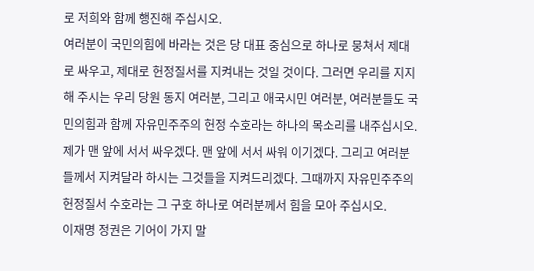로 저희와 함께 행진해 주십시오.
여러분이 국민의힘에 바라는 것은 당 대표 중심으로 하나로 뭉쳐서 제대로 싸우고, 제대로 헌정질서를 지켜내는 것일 것이다. 그러면 우리를 지지해 주시는 우리 당원 동지 여러분, 그리고 애국시민 여러분, 여러분들도 국민의힘과 함께 자유민주주의 헌정 수호라는 하나의 목소리를 내주십시오. 제가 맨 앞에 서서 싸우겠다. 맨 앞에 서서 싸워 이기겠다. 그리고 여러분들께서 지켜달라 하시는 그것들을 지켜드리겠다. 그때까지 자유민주주의 헌정질서 수호라는 그 구호 하나로 여러분께서 힘을 모아 주십시오.
이재명 정권은 기어이 가지 말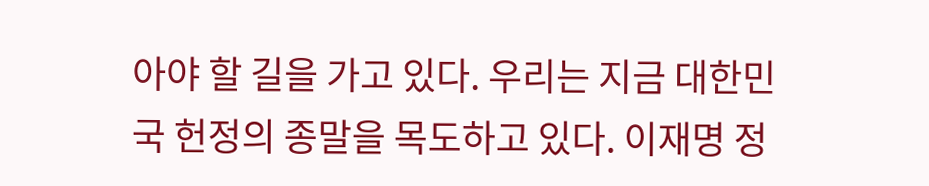아야 할 길을 가고 있다. 우리는 지금 대한민국 헌정의 종말을 목도하고 있다. 이재명 정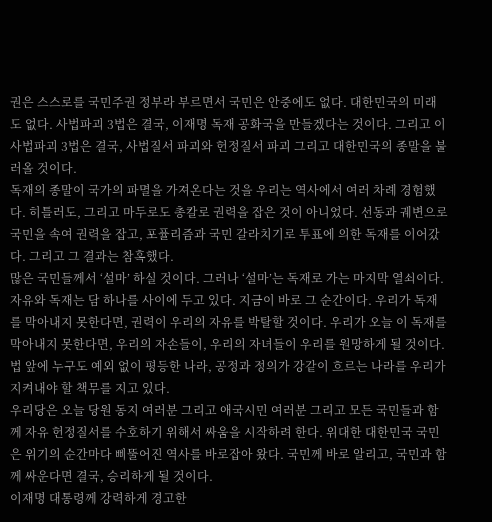권은 스스로를 국민주권 정부라 부르면서 국민은 안중에도 없다. 대한민국의 미래도 없다. 사법파괴 3법은 결국, 이재명 독재 공화국을 만들겠다는 것이다. 그리고 이 사법파괴 3법은 결국, 사법질서 파괴와 헌정질서 파괴 그리고 대한민국의 종말을 불러올 것이다.
독재의 종말이 국가의 파멸을 가져온다는 것을 우리는 역사에서 여러 차례 경험했다. 히틀러도, 그리고 마두로도 총칼로 권력을 잡은 것이 아니었다. 선동과 궤변으로 국민을 속여 권력을 잡고, 포퓰리즘과 국민 갈라치기로 투표에 의한 독재를 이어갔다. 그리고 그 결과는 참혹했다.
많은 국민들께서 ‘설마’ 하실 것이다. 그러나 ‘설마’는 독재로 가는 마지막 열쇠이다. 자유와 독재는 담 하나를 사이에 두고 있다. 지금이 바로 그 순간이다. 우리가 독재를 막아내지 못한다면, 권력이 우리의 자유를 박탈할 것이다. 우리가 오늘 이 독재를 막아내지 못한다면, 우리의 자손들이, 우리의 자녀들이 우리를 원망하게 될 것이다. 법 앞에 누구도 예외 없이 평등한 나라, 공정과 정의가 강같이 흐르는 나라를 우리가 지켜내야 할 책무를 지고 있다.
우리당은 오늘 당원 동지 여러분 그리고 애국시민 여러분 그리고 모든 국민들과 함께 자유 헌정질서를 수호하기 위해서 싸움을 시작하려 한다. 위대한 대한민국 국민은 위기의 순간마다 삐뚤어진 역사를 바로잡아 왔다. 국민께 바로 알리고, 국민과 함께 싸운다면 결국, 승리하게 될 것이다.
이재명 대통령께 강력하게 경고한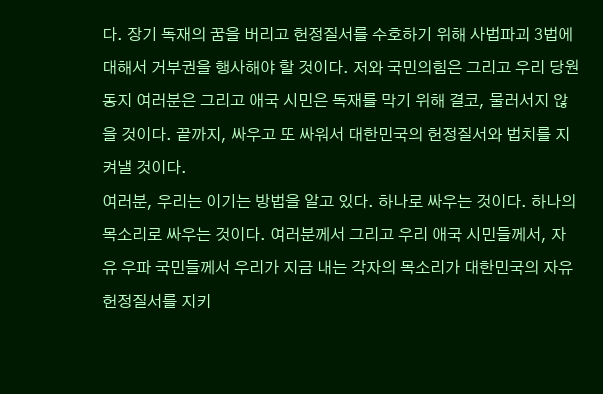다. 장기 독재의 꿈을 버리고 헌정질서를 수호하기 위해 사법파괴 3법에 대해서 거부권을 행사해야 할 것이다. 저와 국민의힘은 그리고 우리 당원 동지 여러분은 그리고 애국 시민은 독재를 막기 위해 결코, 물러서지 않을 것이다. 끝까지, 싸우고 또 싸워서 대한민국의 헌정질서와 법치를 지켜낼 것이다.
여러분, 우리는 이기는 방법을 알고 있다. 하나로 싸우는 것이다. 하나의 목소리로 싸우는 것이다. 여러분께서 그리고 우리 애국 시민들께서, 자유 우파 국민들께서 우리가 지금 내는 각자의 목소리가 대한민국의 자유 헌정질서를 지키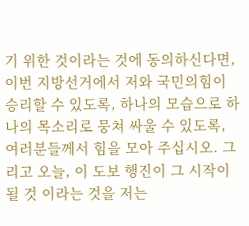기 위한 것이라는 것에 동의하신다면, 이번 지방선거에서 저와 국민의힘이 승리할 수 있도록, 하나의 모습으로 하나의 목소리로 뭉쳐 싸울 수 있도록, 여러분들께서 힘을 모아 주십시오. 그리고 오늘, 이 도보 행진이 그 시작이 될 것 이라는 것을 저는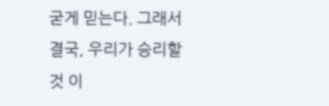굳게 믿는다. 그래서 결국, 우리가 승리할 것 이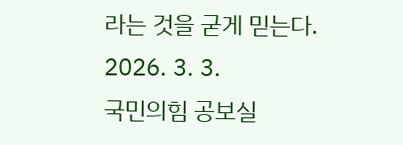라는 것을 굳게 믿는다.
2026. 3. 3.
국민의힘 공보실